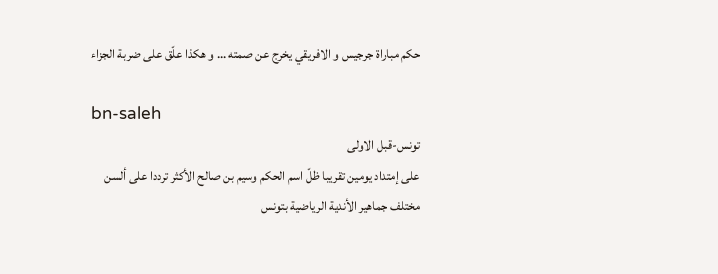حكم مباراة جرجيس و الافريقي يخرج عن صمته … و هكذا علّق على ضربة الجزاء

bn-saleh
تونس-قبل الاولى
على إمتداد يومين تقريبا ظلّ اسم الحكم وسيم بن صالح الأكثر ترددا على ألسن مختلف جماهير الأندية الرياضية بتونس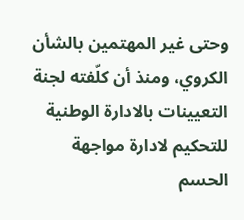وحتى غير المهتمين بالشأن الكروي، ومنذ أن كلّفته لجنة التعيينات بالادارة الوطنية للتحكيم لادارة مواجهة الحسم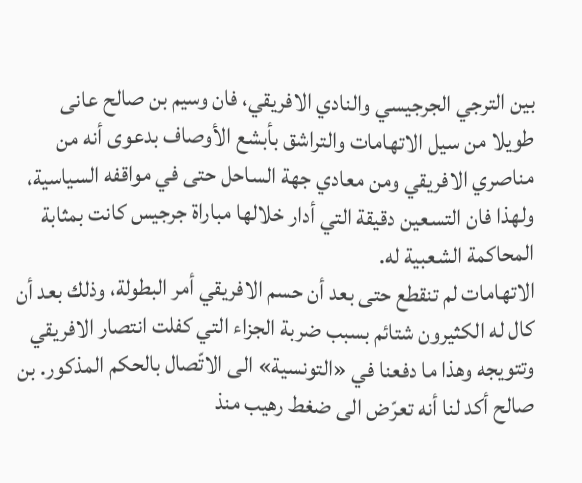بين الترجي الجرجيسي والنادي الافريقي، فان وسيم بن صالح عانى طويلا من سيل الاتهامات والتراشق بأبشع الأوصاف بدعوى أنه من مناصري الافريقي ومن معادي جهة الساحل حتى في مواقفه السياسية، ولهذا فان التسعين دقيقة التي أدار خلالها مباراة جرجيس كانت بمثابة المحاكمة الشعبية له.
الاتهامات لم تنقطع حتى بعد أن حسم الافريقي أمر البطولة، وذلك بعد أن كال له الكثيرون شتائم بسبب ضربة الجزاء التي كفلت انتصار الافريقي وتتويجه وهذا ما دفعنا في «التونسية» الى الاتّصال بالحكم المذكور. بن صالح أكد لنا أنه تعرّض الى ضغط رهيب منذ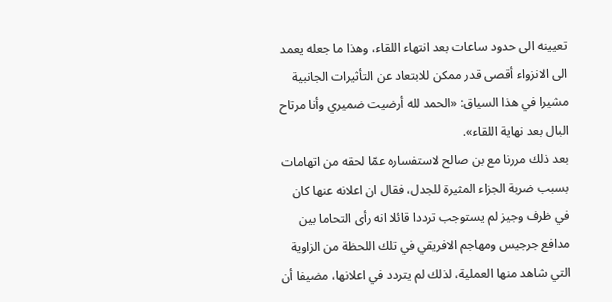تعيينه الى حدود ساعات بعد انتهاء اللقاء، وهذا ما جعله يعمد الى الانزواء أقصى قدر ممكن للابتعاد عن التأثيرات الجانبية مشيرا في هذا السياق: «الحمد لله أرضيت ضميري وأنا مرتاح البال بعد نهاية اللقاء».
بعد ذلك مررنا مع بن صالح لاستفساره عمّا لحقه من اتهامات بسبب ضربة الجزاء المثيرة للجدل، فقال ان اعلانه عنها كان في ظرف وجيز لم يستوجب ترددا قائلا انه رأى التحاما بين مدافع جرجيس ومهاجم الافريقي في تلك اللحظة من الزاوية التي شاهد منها العملية، لذلك لم يتردد في اعلانها، مضيفا أن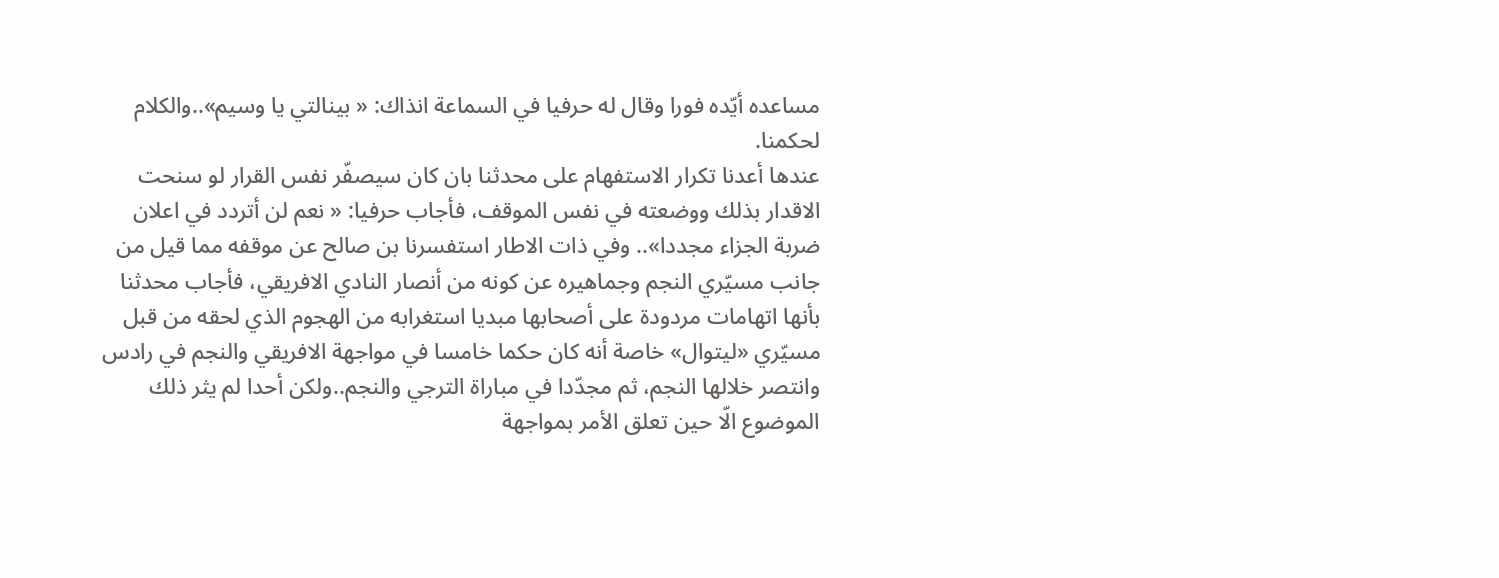مساعده أيّده فورا وقال له حرفيا في السماعة انذاك: « بينالتي يا وسيم»..والكلام لحكمنا.
عندها أعدنا تكرار الاستفهام على محدثنا بان كان سيصفّر نفس القرار لو سنحت الاقدار بذلك ووضعته في نفس الموقف، فأجاب حرفيا: « نعم لن أتردد في اعلان ضربة الجزاء مجددا».. وفي ذات الاطار استفسرنا بن صالح عن موقفه مما قيل من جانب مسيّري النجم وجماهيره عن كونه من أنصار النادي الافريقي، فأجاب محدثنا بأنها اتهامات مردودة على أصحابها مبديا استغرابه من الهجوم الذي لحقه من قبل مسيّري «ليتوال» خاصة أنه كان حكما خامسا في مواجهة الافريقي والنجم في رادس وانتصر خلالها النجم، ثم مجدّدا في مباراة الترجي والنجم..ولكن أحدا لم يثر ذلك الموضوع الّا حين تعلق الأمر بمواجهة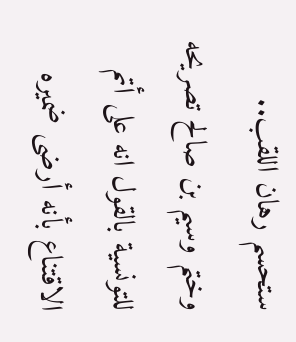ستحسم رهان اللقب..
وختم وسيم بن صالح تصريحه للتونسية بالقول انه على أتم الاقتناع بأنه أرضى ضميره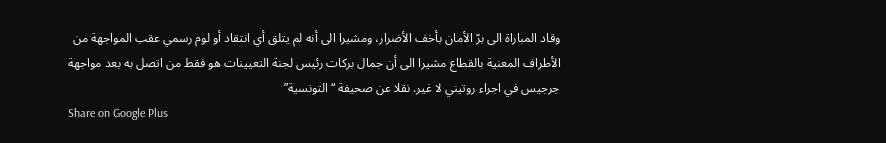وقاد المباراة الى برّ الأمان بأخف الأضرار، ومشيرا الى أنه لم يتلق أي انتقاد أو لوم رسمي عقب المواجهة من الأطراف المعنية بالقطاع مشيرا الى أن جمال بركات رئيس لجنة التعيينات هو فقط من اتصل به بعد مواجهة جرجيس في اجراء روتيني لا غير. نقلا عن صحيفة “التونسية”
Share on Google Plus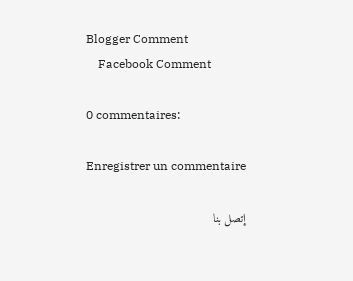Blogger Comment
    Facebook Comment

0 commentaires:

Enregistrer un commentaire

إتصل بنا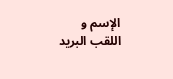الإسم و اللقب البريد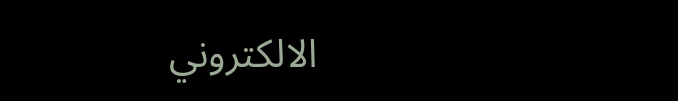الالكتروني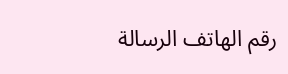رقم الهاتف الرسالة